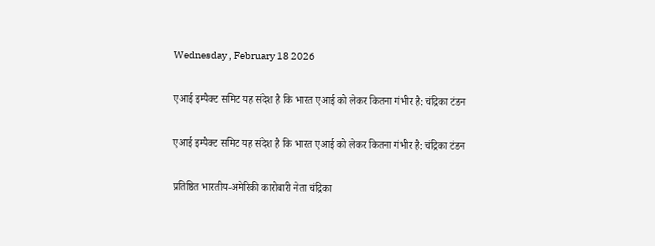Wednesday , February 18 2026

एआई इम्पैक्ट समिट यह संदेश है कि भारत एआई को लेकर कितना गंभीर है: चंद्रिका टंडन

एआई इम्पैक्ट समिट यह संदेश है कि भारत एआई को लेकर कितना गंभीर है: चंद्रिका टंडन

प्रतिष्ठित भारतीय-अमेरिकी कारोबारी नेता चंद्रिका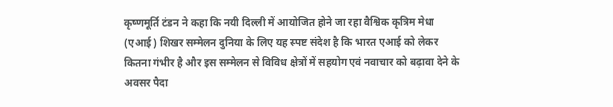कृष्णमूर्ति टंडन ने कहा कि नयी दिल्ली में आयोजित होने जा रहा वैश्विक कृत्रिम मेधा (एआई) शिखर सम्मेलन दुनिया के लिए यह स्पष्ट संदेश है कि भारत एआई को लेकर कितना गंभीर है और इस सम्मेलन से विविध क्षेत्रों में सहयोग एवं नवाचार को बढ़ावा देने के अवसर पैदा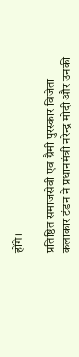होंगे।

प्रतिष्ठित समाजसेवी एव ग्रैमी पुरस्कार विजेता कलाकार टंडन ने प्रधानमंत्री नरेन्द्र मोदी और उनकी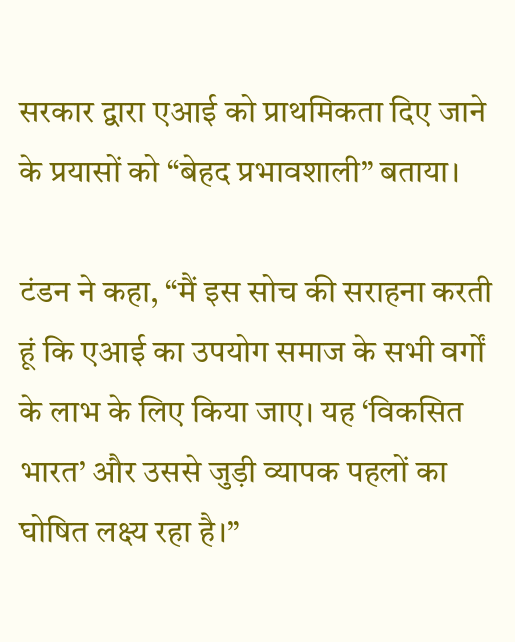सरकार द्वारा एआई को प्राथमिकता दिए जाने के प्रयासों को “बेहद प्रभावशाली” बताया।

टंडन ने कहा, “मैं इस सोच की सराहना करती हूं कि एआई का उपयोग समाज के सभी वर्गों के लाभ के लिए किया जाए। यह ‘विकसित भारत’ और उससे जुड़ी व्यापक पहलों का घोषित लक्ष्य रहा है।”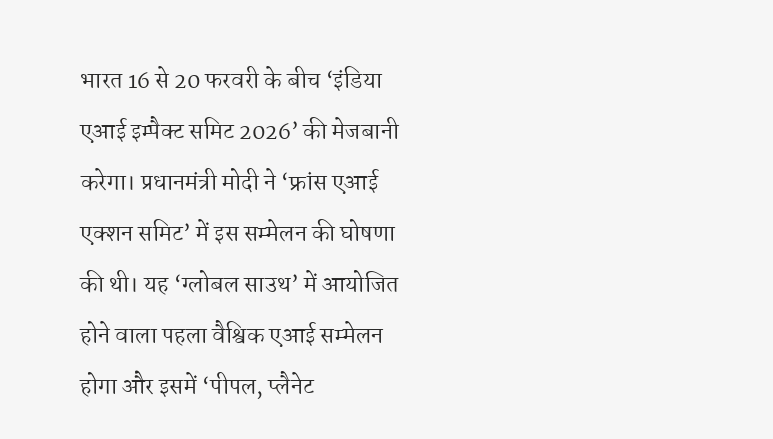भारत 16 से 20 फरवरी के बीच ‘इंडिया एआई इम्पैक्ट समिट 2026’ की मेजबानी करेगा। प्रधानमंत्री मोदी ने ‘फ्रांस एआई एक्शन समिट’ में इस सम्मेलन की घोषणा की थी। यह ‘ग्लोबल साउथ’ में आयोजित होने वाला पहला वैश्विक एआई सम्मेलन होगा और इसमें ‘पीपल, प्लैनेट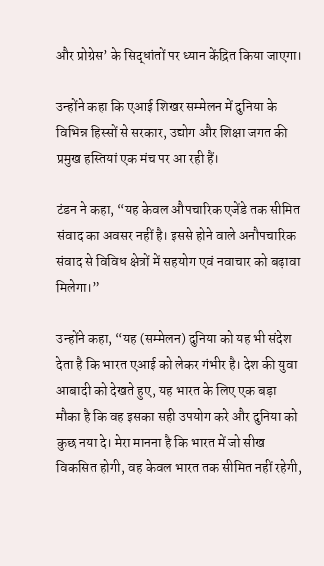और प्रोग्रेस’ के सिद्धांतों पर ध्यान केंद्रित किया जाएगा।

उन्होंने कहा कि एआई शिखर सम्मेलन में दुनिया के विभिन्न हिस्सों से सरकार, उद्योग और शिक्षा जगत की प्रमुख हस्तियां एक मंच पर आ रही हैं।

टंडन ने कहा, “यह केवल औपचारिक एजेंडे तक सीमित संवाद का अवसर नहीं है। इससे होने वाले अनौपचारिक संवाद से विविध क्षेत्रों में सहयोग एवं नवाचार को बढ़ावा मिलेगा।”

उन्होंने कहा, “यह (सम्मेलन) दुनिया को यह भी संदेश देता है कि भारत एआई को लेकर गंभीर है। देश की युवा आबादी को देखते हुए, यह भारत के लिए एक बड़ा मौका है कि वह इसका सही उपयोग करे और दुनिया को कुछ नया दे। मेरा मानना है कि भारत में जो सीख विकसित होगी, वह केवल भारत तक सीमित नहीं रहेगी,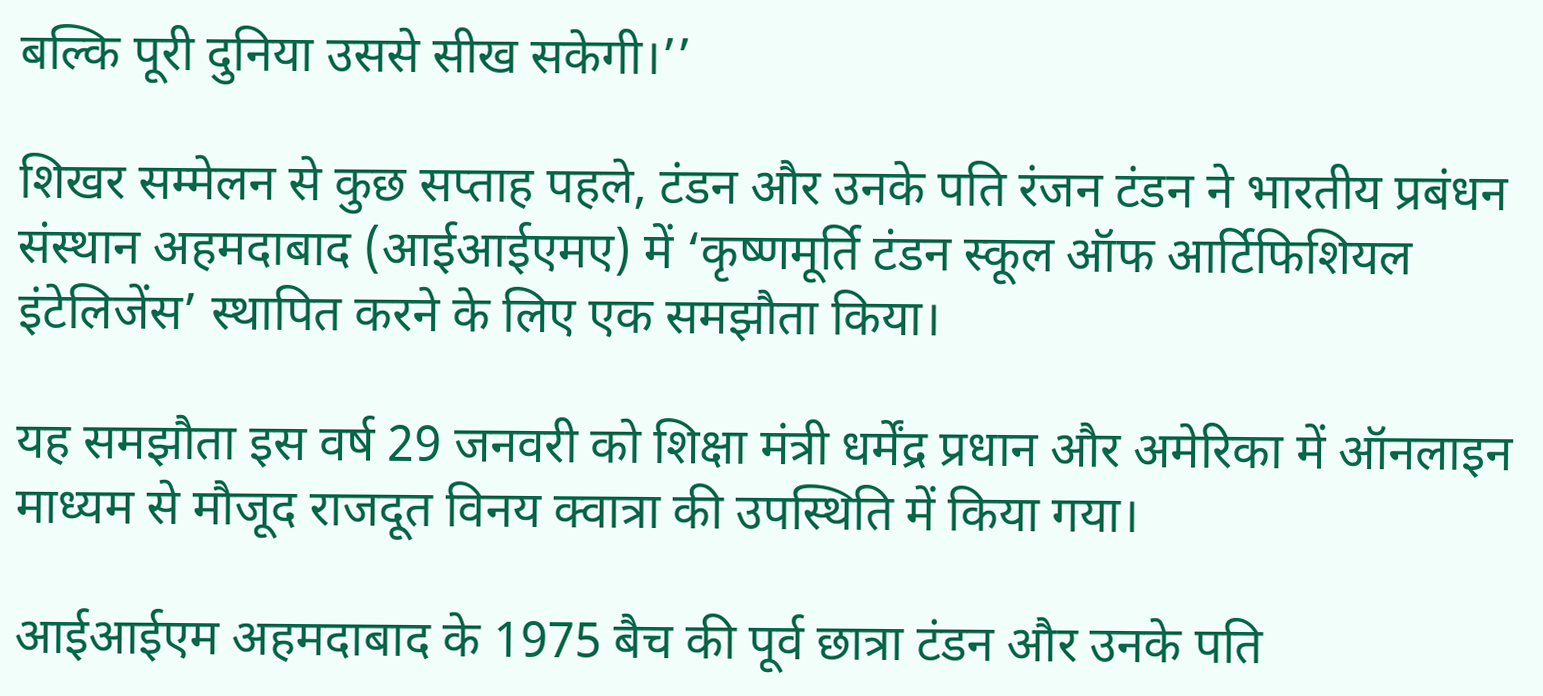बल्कि पूरी दुनिया उससे सीख सकेगी।’’

शिखर सम्मेलन से कुछ सप्ताह पहले, टंडन और उनके पति रंजन टंडन ने भारतीय प्रबंधन संस्थान अहमदाबाद (आईआईएमए) में ‘कृष्णमूर्ति टंडन स्कूल ऑफ आर्टिफिशियल इंटेलिजेंस’ स्थापित करने के लिए एक समझौता किया।

यह समझौता इस वर्ष 29 जनवरी को शिक्षा मंत्री धर्मेंद्र प्रधान और अमेरिका में ऑनलाइन माध्यम से मौजूद राजदूत विनय क्वात्रा की उपस्थिति में किया गया।

आईआईएम अहमदाबाद के 1975 बैच की पूर्व छात्रा टंडन और उनके पति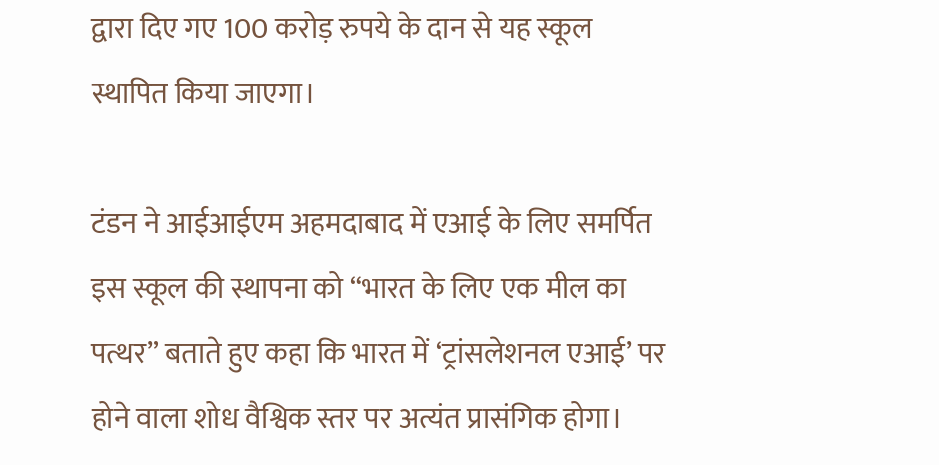द्वारा दिए गए 100 करोड़ रुपये के दान से यह स्कूल स्थापित किया जाएगा।

टंडन ने आईआईएम अहमदाबाद में एआई के लिए समर्पित इस स्कूल की स्थापना को “भारत के लिए एक मील का पत्थर” बताते हुए कहा कि भारत में ‘ट्रांसलेशनल एआई’ पर होने वाला शोध वैश्विक स्तर पर अत्यंत प्रासंगिक होगा।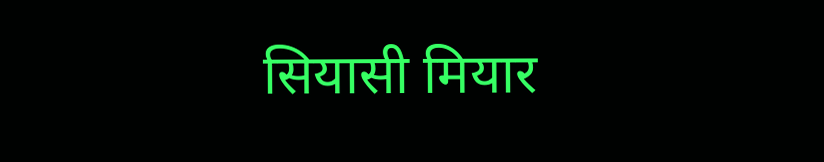सियासी मियार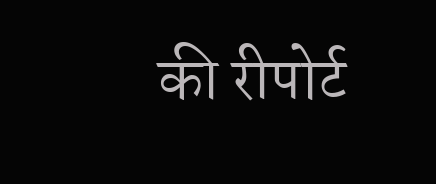की रीपोर्ट